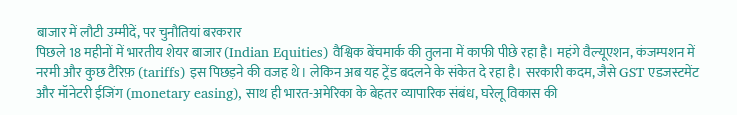बाजार में लौटी उम्मीदें, पर चुनौतियां बरकरार
पिछले 18 महीनों में भारतीय शेयर बाजार (Indian Equities) वैश्विक बेंचमार्क की तुलना में काफी पीछे रहा है। महंगे वैल्यूएशन, कंजम्पशन में नरमी और कुछ टैरिफ़ (tariffs) इस पिछड़ने की वजह थे। लेकिन अब यह ट्रेंड बदलने के संकेत दे रहा है। सरकारी कदम, जैसे GST एडजस्टमेंट और मॉनेटरी ईजिंग (monetary easing), साथ ही भारत-अमेरिका के बेहतर व्यापारिक संबंध, घरेलू विकास की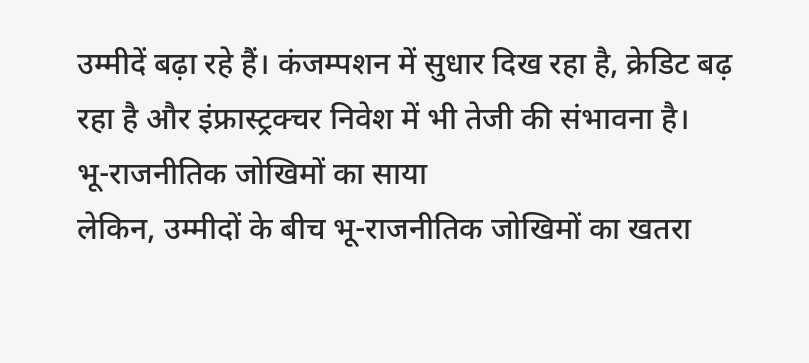उम्मीदें बढ़ा रहे हैं। कंजम्पशन में सुधार दिख रहा है, क्रेडिट बढ़ रहा है और इंफ्रास्ट्रक्चर निवेश में भी तेजी की संभावना है।
भू-राजनीतिक जोखिमों का साया
लेकिन, उम्मीदों के बीच भू-राजनीतिक जोखिमों का खतरा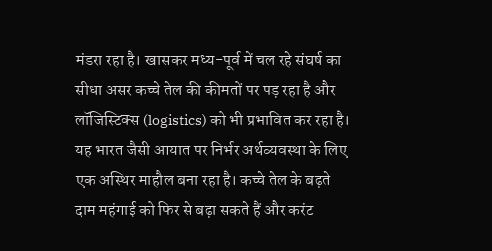मंडरा रहा है। खासकर मध्य-पूर्व में चल रहे संघर्ष का सीधा असर कच्चे तेल की कीमतों पर पड़ रहा है और लॉजिस्टिक्स (logistics) को भी प्रभावित कर रहा है। यह भारत जैसी आयात पर निर्भर अर्थव्यवस्था के लिए एक अस्थिर माहौल बना रहा है। कच्चे तेल के बढ़ते दाम महंगाई को फिर से बढ़ा सकते हैं और करंट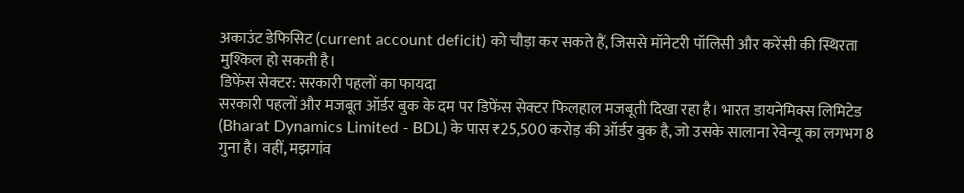अकाउंट डेफिसिट (current account deficit) को चौड़ा कर सकते हैं, जिससे मॉनेटरी पॉलिसी और करेंसी की स्थिरता मुश्किल हो सकती है।
डिफेंस सेक्टर: सरकारी पहलों का फायदा
सरकारी पहलों और मजबूत ऑर्डर बुक के दम पर डिफेंस सेक्टर फिलहाल मजबूती दिखा रहा है। भारत डायनेमिक्स लिमिटेड (Bharat Dynamics Limited - BDL) के पास ₹25,500 करोड़ की ऑर्डर बुक है, जो उसके सालाना रेवेन्यू का लगभग 8 गुना है। वहीं, मझगांव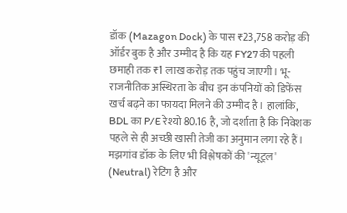डॉक (Mazagon Dock) के पास ₹23,758 करोड़ की ऑर्डर बुक है और उम्मीद है कि यह FY27 की पहली छमाही तक ₹1 लाख करोड़ तक पहुंच जाएगी। भू-राजनीतिक अस्थिरता के बीच इन कंपनियों को डिफेंस खर्च बढ़ने का फायदा मिलने की उम्मीद है। हालांकि, BDL का P/E रेश्यो 80.16 है, जो दर्शाता है कि निवेशक पहले से ही अच्छी खासी तेजी का अनुमान लगा रहे हैं। मझगांव डॉक के लिए भी विश्लेषकों की 'न्यूट्रल' (Neutral) रेटिंग है और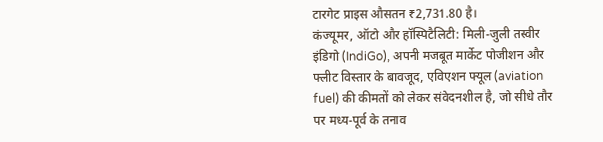टारगेट प्राइस औसतन ₹2,731.80 है।
कंज्यूमर, ऑटो और हॉस्पिटैलिटी: मिली-जुली तस्वीर
इंडिगो (IndiGo), अपनी मजबूत मार्केट पोजीशन और फ्लीट विस्तार के बावजूद, एविएशन फ्यूल (aviation fuel) की कीमतों को लेकर संवेदनशील है, जो सीधे तौर पर मध्य-पूर्व के तनाव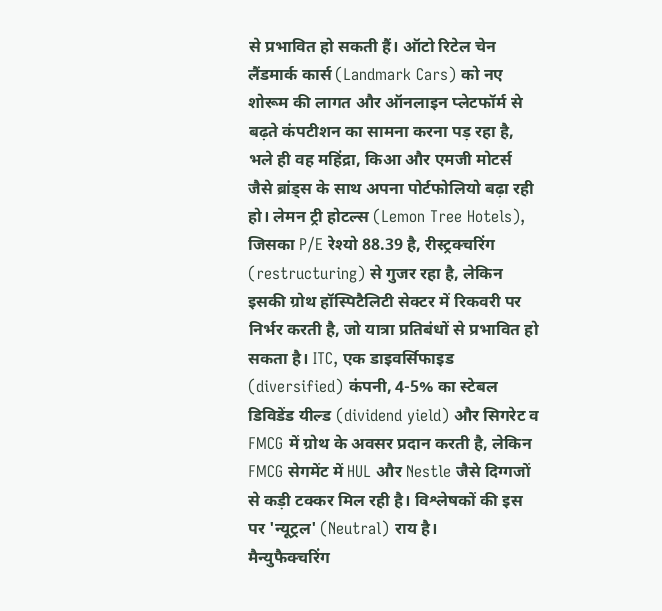से प्रभावित हो सकती हैं। ऑटो रिटेल चेन लैंडमार्क कार्स (Landmark Cars) को नए शोरूम की लागत और ऑनलाइन प्लेटफॉर्म से बढ़ते कंपटीशन का सामना करना पड़ रहा है, भले ही वह महिंद्रा, किआ और एमजी मोटर्स जैसे ब्रांड्स के साथ अपना पोर्टफोलियो बढ़ा रही हो। लेमन ट्री होटल्स (Lemon Tree Hotels), जिसका P/E रेश्यो 88.39 है, रीस्ट्रक्चरिंग (restructuring) से गुजर रहा है, लेकिन इसकी ग्रोथ हॉस्पिटैलिटी सेक्टर में रिकवरी पर निर्भर करती है, जो यात्रा प्रतिबंधों से प्रभावित हो सकता है। ITC, एक डाइवर्सिफाइड (diversified) कंपनी, 4-5% का स्टेबल डिविडेंड यील्ड (dividend yield) और सिगरेट व FMCG में ग्रोथ के अवसर प्रदान करती है, लेकिन FMCG सेगमेंट में HUL और Nestle जैसे दिग्गजों से कड़ी टक्कर मिल रही है। विश्लेषकों की इस पर 'न्यूट्रल' (Neutral) राय है।
मैन्युफैक्चरिंग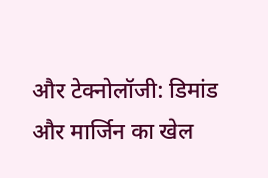और टेक्नोलॉजी: डिमांड और मार्जिन का खेल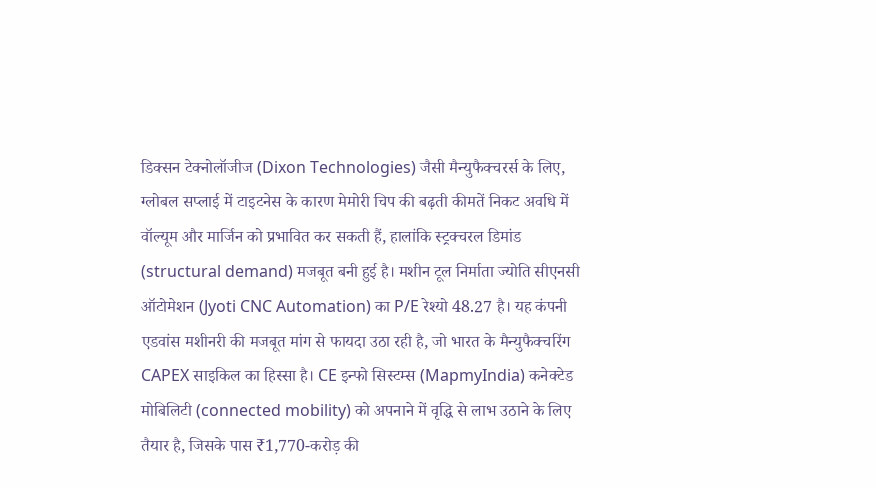डिक्सन टेक्नोलॉजीज (Dixon Technologies) जैसी मैन्युफैक्चरर्स के लिए, ग्लोबल सप्लाई में टाइटनेस के कारण मेमोरी चिप की बढ़ती कीमतें निकट अवधि में वॉल्यूम और मार्जिन को प्रभावित कर सकती हैं, हालांकि स्ट्रक्चरल डिमांड (structural demand) मजबूत बनी हुई है। मशीन टूल निर्माता ज्योति सीएनसी ऑटोमेशन (Jyoti CNC Automation) का P/E रेश्यो 48.27 है। यह कंपनी एडवांस मशीनरी की मजबूत मांग से फायदा उठा रही है, जो भारत के मैन्युफैक्चरिंग CAPEX साइकिल का हिस्सा है। CE इन्फो सिस्टम्स (MapmyIndia) कनेक्टेड मोबिलिटी (connected mobility) को अपनाने में वृद्धि से लाभ उठाने के लिए तैयार है, जिसके पास ₹1,770-करोड़ की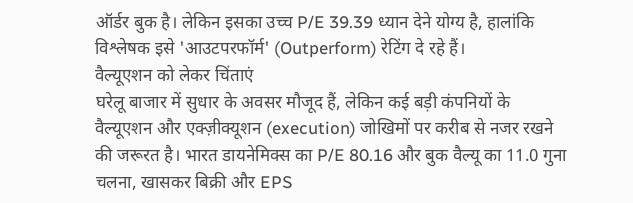ऑर्डर बुक है। लेकिन इसका उच्च P/E 39.39 ध्यान देने योग्य है, हालांकि विश्लेषक इसे 'आउटपरफॉर्म' (Outperform) रेटिंग दे रहे हैं।
वैल्यूएशन को लेकर चिंताएं
घरेलू बाजार में सुधार के अवसर मौजूद हैं, लेकिन कई बड़ी कंपनियों के वैल्यूएशन और एक्ज़ीक्यूशन (execution) जोखिमों पर करीब से नजर रखने की जरूरत है। भारत डायनेमिक्स का P/E 80.16 और बुक वैल्यू का 11.0 गुना चलना, खासकर बिक्री और EPS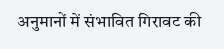अनुमानों में संभावित गिरावट की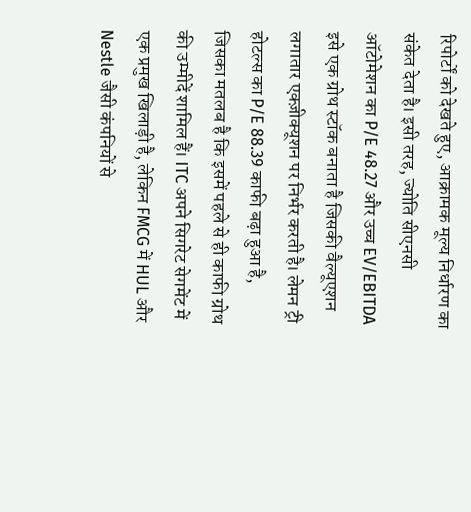रिपोर्टों को देखते हुए, आक्रामक मूल्य निर्धारण का संकेत देता है। इसी तरह, ज्योति सीएनसी ऑटोमेशन का P/E 48.27 और उच्च EV/EBITDA इसे एक ग्रोथ स्टॉक बनाता है जिसकी वैल्यूएशन लगातार एक्ज़ीक्यूशन पर निर्भर करती है। लेमन ट्री होटल्स का P/E 88.39 काफी बढ़ा हुआ है, जिसका मतलब है कि इसमें पहले से ही काफी ग्रोथ की उम्मीदें शामिल हैं। ITC अपने सिगरेट सेगमेंट में एक प्रमुख खिलाड़ी है, लेकिन FMCG में HUL और Nestle जैसी कंपनियों से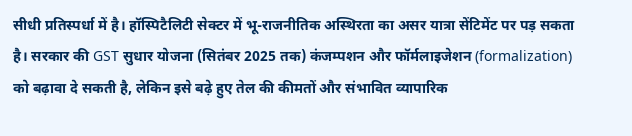सीधी प्रतिस्पर्धा में है। हॉस्पिटैलिटी सेक्टर में भू-राजनीतिक अस्थिरता का असर यात्रा सेंटिमेंट पर पड़ सकता है। सरकार की GST सुधार योजना (सितंबर 2025 तक) कंजम्पशन और फॉर्मलाइजेशन (formalization) को बढ़ावा दे सकती है, लेकिन इसे बढ़े हुए तेल की कीमतों और संभावित व्यापारिक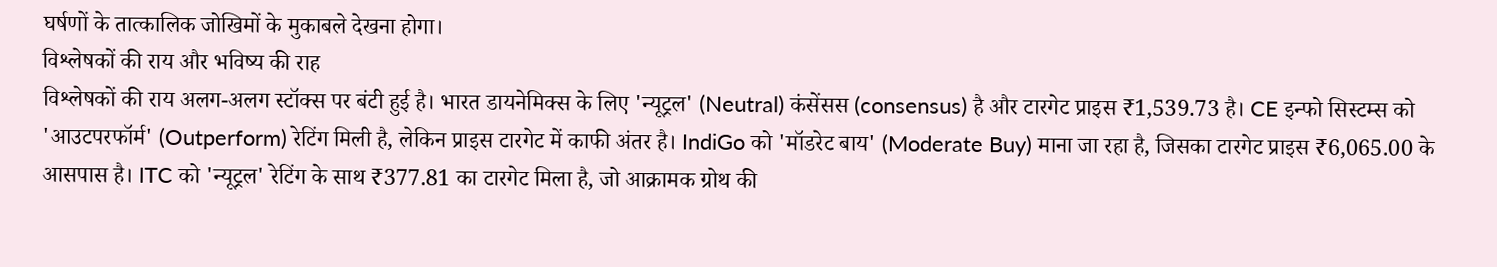घर्षणों के तात्कालिक जोखिमों के मुकाबले देखना होगा।
विश्लेषकों की राय और भविष्य की राह
विश्लेषकों की राय अलग-अलग स्टॉक्स पर बंटी हुई है। भारत डायनेमिक्स के लिए 'न्यूट्रल' (Neutral) कंसेंसस (consensus) है और टारगेट प्राइस ₹1,539.73 है। CE इन्फो सिस्टम्स को 'आउटपरफॉर्म' (Outperform) रेटिंग मिली है, लेकिन प्राइस टारगेट में काफी अंतर है। IndiGo को 'मॉडरेट बाय' (Moderate Buy) माना जा रहा है, जिसका टारगेट प्राइस ₹6,065.00 के आसपास है। ITC को 'न्यूट्रल' रेटिंग के साथ ₹377.81 का टारगेट मिला है, जो आक्रामक ग्रोथ की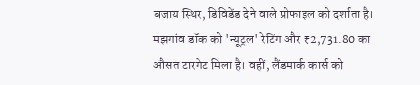बजाय स्थिर, डिविडेंड देने वाले प्रोफाइल को दर्शाता है। मझगांव डॉक को 'न्यूट्रल' रेटिंग और ₹2,731.80 का औसत टारगेट मिला है। वहीं, लैंडमार्क कार्स को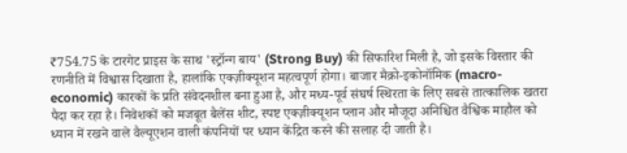₹754.75 के टारगेट प्राइस के साथ 'स्ट्रॉन्ग बाय' (Strong Buy) की सिफारिश मिली है, जो इसके विस्तार की रणनीति में विश्वास दिखाता है, हालांकि एक्ज़ीक्यूशन महत्वपूर्ण होगा। बाजार मैक्रो-इकोनॉमिक (macro-economic) कारकों के प्रति संवेदनशील बना हुआ है, और मध्य-पूर्व संघर्ष स्थिरता के लिए सबसे तात्कालिक खतरा पैदा कर रहा है। निवेशकों को मजबूत बैलेंस शीट, स्पष्ट एक्ज़ीक्यूशन प्लान और मौजूदा अनिश्चित वैश्विक माहौल को ध्यान में रखने वाले वैल्यूएशन वाली कंपनियों पर ध्यान केंद्रित करने की सलाह दी जाती है।